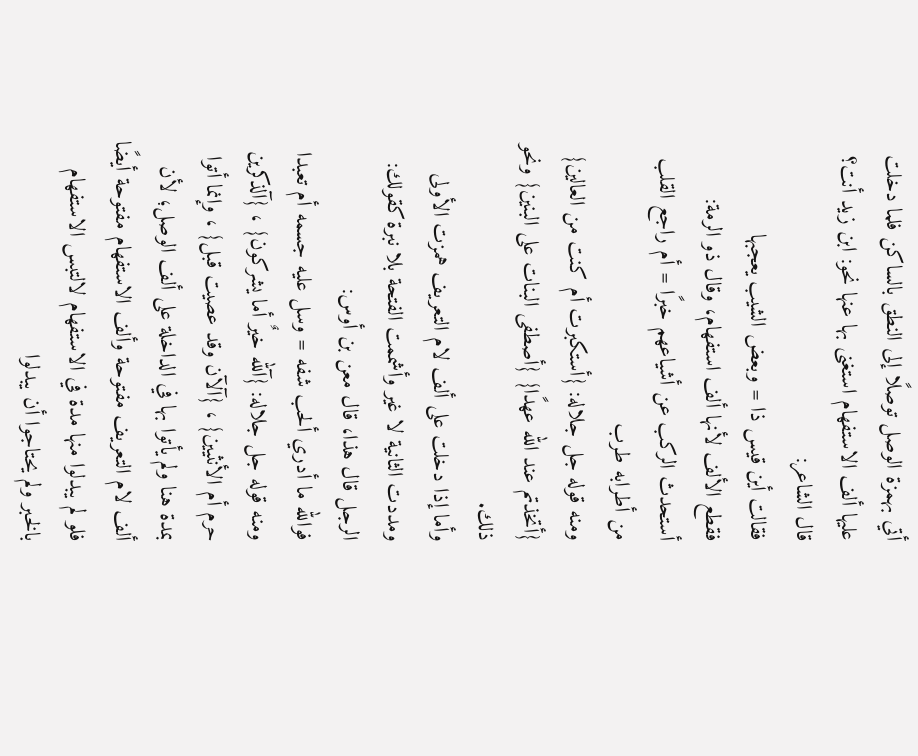أتي بهمزة الوصل توصلًا إلى النطق بالساكن فلما دخلت عليها ألف الاستفهام استغنى بها عنها نحو: ابن زيد أنت؟
قال الشاعر:
فقالت أين قيس ذا = وبعض الشيب يعجبها
فقطع الألف لأنها ألف استفهام، وقال ذو الرمة:
أستحدث الركب عن أشياعهم خبرًا = أم راجع القلب من أطرابه طرب
ومنه قوله جل جلاله: {أستكبرت أم كنت من العالين} {أتخذتم عند الله عهدًا} {أصطفى البنات على البنين} ونحو ذلك.
وأما إذا دخلت على ألف لام التعريف همزت الأولى ومددت الثانية لا غير وأشممت الفتحة بلا نبرة كقولك: الرجل قال هذا، قال معن بن أوس:
فوالله ما أدري ألحب شفه = وسل عليه جسمه أم تعبدا
ومنه قوله جل جلاله: {آلله خيرٌ أما يشركون} ، {آلذكرين حرم أم الأنثيين} ، {آلآن وقد عصيت قبل} ، وإنما أتوا بمدة هنا ولم يأتوا بها في الداخلة على ألف الوصل؛ لأن ألف لام التعريف مفتوحة وألف الاستفهام مفتوحة أيضًا فلو لم يبدلوا منها مدة في الاستفهام لالتبس الاستفهام بالخبر ولم يحتاجوا أن يبدلوا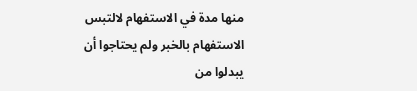منها مدة في الاستفهام لالتبس الاستفهام بالخبر ولم يحتاجوا أن يبدلوا من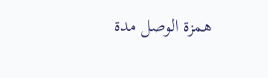همزة الوصل مدة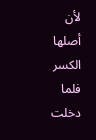لأن أصلها الكسر فلما دخلت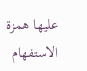عليها همزة الاستفهام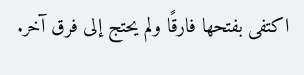اكتفى بفتحها فارقًا ولم يحتج إلى فرق آخر.